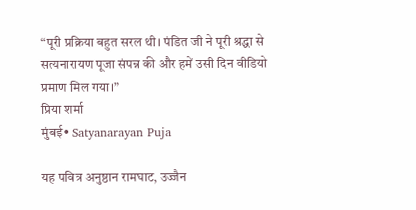“पूरी प्रक्रिया बहुत सरल थी। पंडित जी ने पूरी श्रद्धा से सत्यनारायण पूजा संपन्न की और हमें उसी दिन वीडियो प्रमाण मिल गया।”
प्रिया शर्मा
मुंबई• Satyanarayan Puja

यह पवित्र अनुष्ठान रामघाट, उज्जैन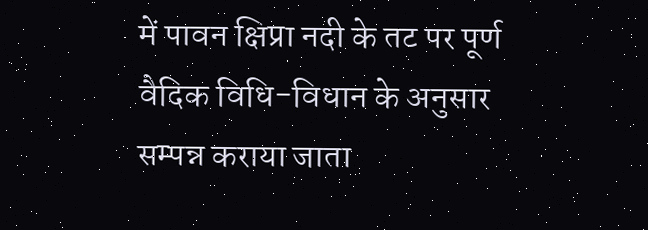में पावन क्षिप्रा नदी के तट पर पूर्ण वैदिक विधि-विधान के अनुसार सम्पन्न कराया जाता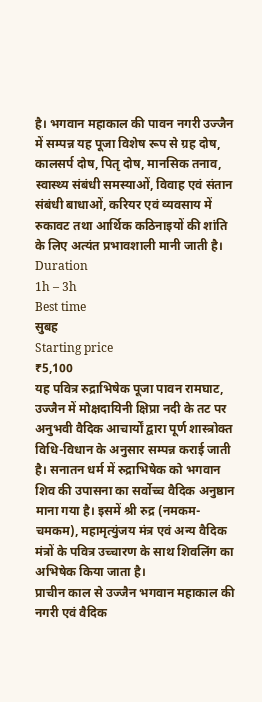है। भगवान महाकाल की पावन नगरी उज्जैन में सम्पन्न यह पूजा विशेष रूप से ग्रह दोष, कालसर्प दोष, पितृ दोष, मानसिक तनाव, स्वास्थ्य संबंधी समस्याओं, विवाह एवं संतान संबंधी बाधाओं, करियर एवं व्यवसाय में रुकावट तथा आर्थिक कठिनाइयों की शांति के लिए अत्यंत प्रभावशाली मानी जाती है।
Duration
1h – 3h
Best time
सुबह
Starting price
₹5,100
यह पवित्र रुद्राभिषेक पूजा पावन रामघाट, उज्जैन में मोक्षदायिनी क्षिप्रा नदी के तट पर अनुभवी वैदिक आचार्यों द्वारा पूर्ण शास्त्रोक्त विधि-विधान के अनुसार सम्पन्न कराई जाती है। सनातन धर्म में रुद्राभिषेक को भगवान शिव की उपासना का सर्वोच्च वैदिक अनुष्ठान माना गया है। इसमें श्री रुद्र (नमकम-चमकम), महामृत्युंजय मंत्र एवं अन्य वैदिक मंत्रों के पवित्र उच्चारण के साथ शिवलिंग का अभिषेक किया जाता है।
प्राचीन काल से उज्जैन भगवान महाकाल की नगरी एवं वैदिक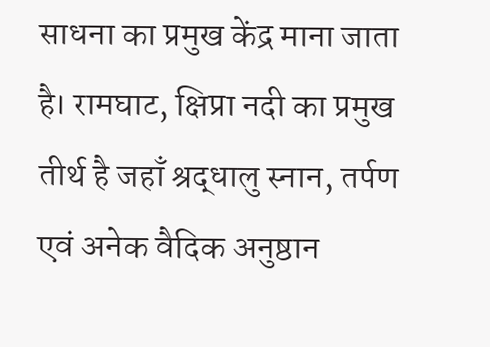साधना का प्रमुख केंद्र माना जाता है। रामघाट, क्षिप्रा नदी का प्रमुख तीर्थ है जहाँ श्रद्धालु स्नान, तर्पण एवं अनेक वैदिक अनुष्ठान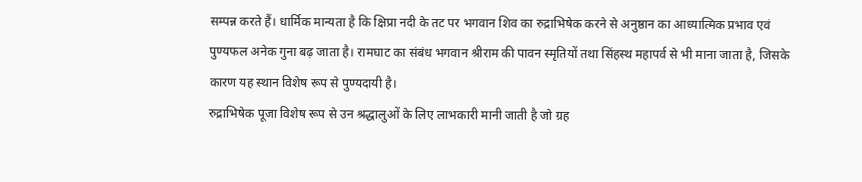सम्पन्न करते हैं। धार्मिक मान्यता है कि क्षिप्रा नदी के तट पर भगवान शिव का रुद्राभिषेक करने से अनुष्ठान का आध्यात्मिक प्रभाव एवं पुण्यफल अनेक गुना बढ़ जाता है। रामघाट का संबंध भगवान श्रीराम की पावन स्मृतियों तथा सिंहस्थ महापर्व से भी माना जाता है, जिसके कारण यह स्थान विशेष रूप से पुण्यदायी है।
रुद्राभिषेक पूजा विशेष रूप से उन श्रद्धालुओं के लिए लाभकारी मानी जाती है जो ग्रह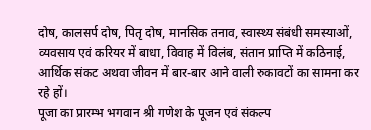दोष, कालसर्प दोष, पितृ दोष, मानसिक तनाव, स्वास्थ्य संबंधी समस्याओं, व्यवसाय एवं करियर में बाधा, विवाह में विलंब, संतान प्राप्ति में कठिनाई, आर्थिक संकट अथवा जीवन में बार-बार आने वाली रुकावटों का सामना कर रहे हों।
पूजा का प्रारम्भ भगवान श्री गणेश के पूजन एवं संकल्प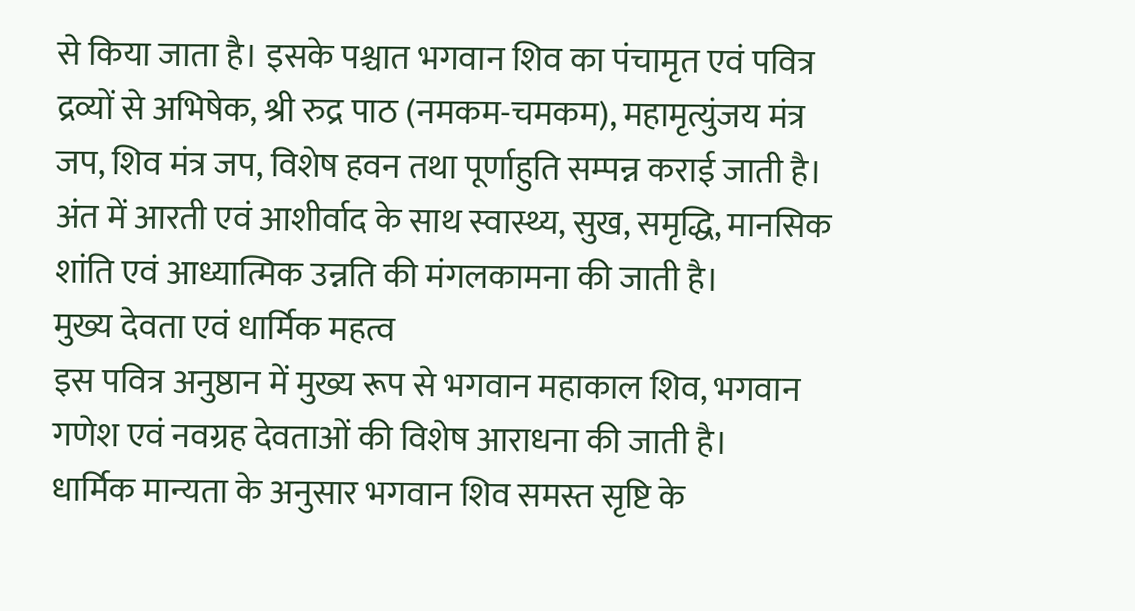से किया जाता है। इसके पश्चात भगवान शिव का पंचामृत एवं पवित्र द्रव्यों से अभिषेक, श्री रुद्र पाठ (नमकम-चमकम), महामृत्युंजय मंत्र जप, शिव मंत्र जप, विशेष हवन तथा पूर्णाहुति सम्पन्न कराई जाती है। अंत में आरती एवं आशीर्वाद के साथ स्वास्थ्य, सुख, समृद्धि, मानसिक शांति एवं आध्यात्मिक उन्नति की मंगलकामना की जाती है।
मुख्य देवता एवं धार्मिक महत्व
इस पवित्र अनुष्ठान में मुख्य रूप से भगवान महाकाल शिव, भगवान गणेश एवं नवग्रह देवताओं की विशेष आराधना की जाती है।
धार्मिक मान्यता के अनुसार भगवान शिव समस्त सृष्टि के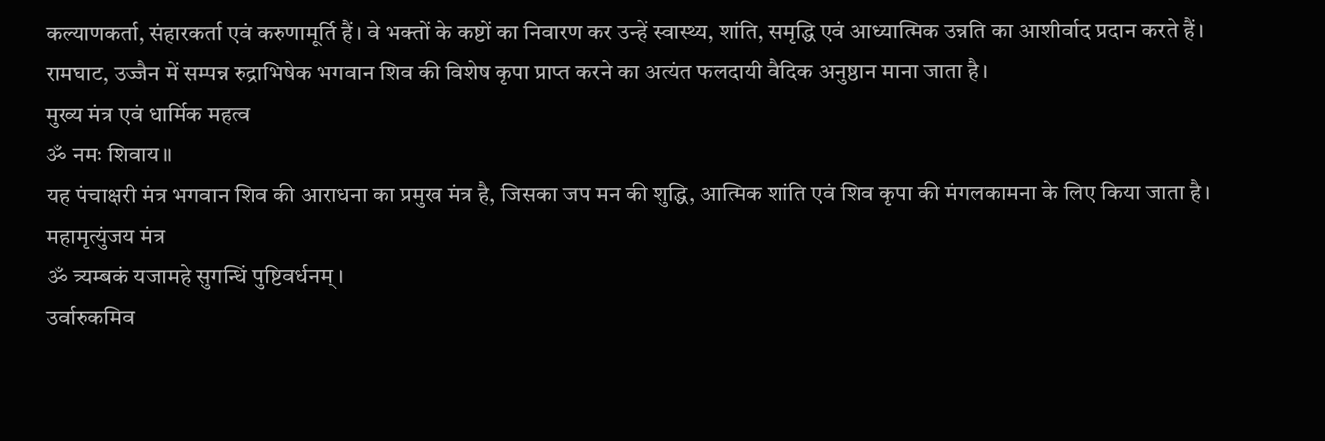कल्याणकर्ता, संहारकर्ता एवं करुणामूर्ति हैं। वे भक्तों के कष्टों का निवारण कर उन्हें स्वास्थ्य, शांति, समृद्धि एवं आध्यात्मिक उन्नति का आशीर्वाद प्रदान करते हैं। रामघाट, उज्जैन में सम्पन्न रुद्राभिषेक भगवान शिव की विशेष कृपा प्राप्त करने का अत्यंत फलदायी वैदिक अनुष्ठान माना जाता है।
मुख्य मंत्र एवं धार्मिक महत्व
ॐ नमः शिवाय॥
यह पंचाक्षरी मंत्र भगवान शिव की आराधना का प्रमुख मंत्र है, जिसका जप मन की शुद्धि, आत्मिक शांति एवं शिव कृपा की मंगलकामना के लिए किया जाता है।
महामृत्युंजय मंत्र
ॐ त्र्यम्बकं यजामहे सुगन्धिं पुष्टिवर्धनम्।
उर्वारुकमिव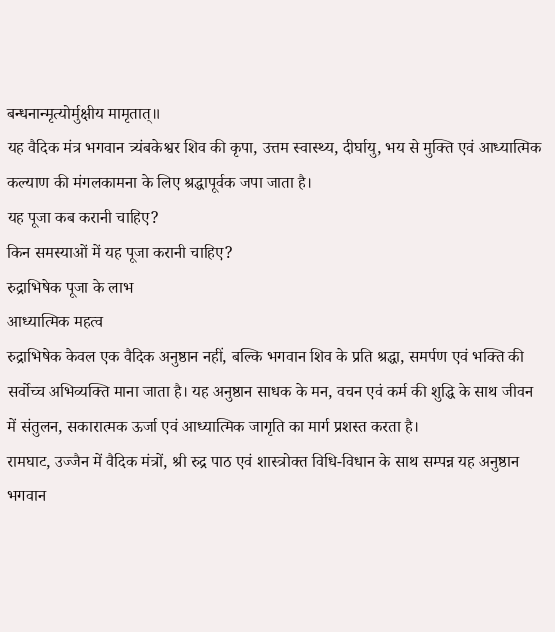बन्धनान्मृत्योर्मुक्षीय मामृतात्॥
यह वैदिक मंत्र भगवान त्र्यंबकेश्वर शिव की कृपा, उत्तम स्वास्थ्य, दीर्घायु, भय से मुक्ति एवं आध्यात्मिक कल्याण की मंगलकामना के लिए श्रद्धापूर्वक जपा जाता है।
यह पूजा कब करानी चाहिए?
किन समस्याओं में यह पूजा करानी चाहिए?
रुद्राभिषेक पूजा के लाभ
आध्यात्मिक महत्व
रुद्राभिषेक केवल एक वैदिक अनुष्ठान नहीं, बल्कि भगवान शिव के प्रति श्रद्धा, समर्पण एवं भक्ति की सर्वोच्च अभिव्यक्ति माना जाता है। यह अनुष्ठान साधक के मन, वचन एवं कर्म की शुद्धि के साथ जीवन में संतुलन, सकारात्मक ऊर्जा एवं आध्यात्मिक जागृति का मार्ग प्रशस्त करता है।
रामघाट, उज्जैन में वैदिक मंत्रों, श्री रुद्र पाठ एवं शास्त्रोक्त विधि-विधान के साथ सम्पन्न यह अनुष्ठान भगवान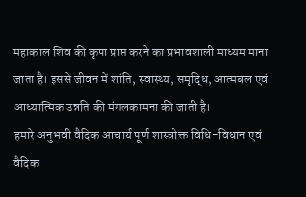महाकाल शिव की कृपा प्राप्त करने का प्रभावशाली माध्यम माना जाता है। इससे जीवन में शांति, स्वास्थ्य, समृद्धि, आत्मबल एवं आध्यात्मिक उन्नति की मंगलकामना की जाती है।
हमारे अनुभवी वैदिक आचार्य पूर्ण शास्त्रोक्त विधि-विधान एवं वैदिक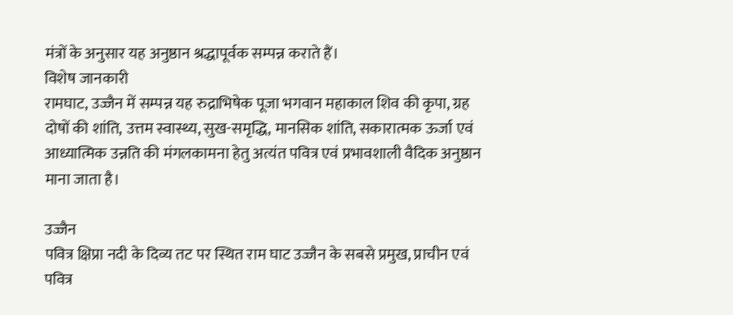मंत्रों के अनुसार यह अनुष्ठान श्रद्धापूर्वक सम्पन्न कराते हैं।
विशेष जानकारी
रामघाट, उज्जैन में सम्पन्न यह रुद्राभिषेक पूजा भगवान महाकाल शिव की कृपा, ग्रह दोषों की शांति, उत्तम स्वास्थ्य, सुख-समृद्धि, मानसिक शांति, सकारात्मक ऊर्जा एवं आध्यात्मिक उन्नति की मंगलकामना हेतु अत्यंत पवित्र एवं प्रभावशाली वैदिक अनुष्ठान माना जाता है।

उज्जैन
पवित्र क्षिप्रा नदी के दिव्य तट पर स्थित राम घाट उज्जैन के सबसे प्रमुख, प्राचीन एवं पवित्र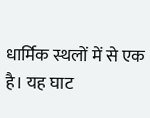धार्मिक स्थलों में से एक है। यह घाट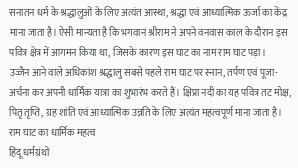सनातन धर्म के श्रद्धालुओं के लिए अत्यंत आस्था, श्रद्धा एवं आध्यात्मिक ऊर्जा का केंद्र माना जाता है। ऐसी मान्यता है कि भगवान श्रीराम ने अपने वनवास काल के दौरान इस पवित्र क्षेत्र में आगमन किया था, जिसके कारण इस घाट का नाम राम घाट पड़ा।
उज्जैन आने वाले अधिकांश श्रद्धालु सबसे पहले राम घाट पर स्नान, तर्पण एवं पूजा-अर्चना कर अपनी धार्मिक यात्रा का शुभारंभ करते हैं। क्षिप्रा नदी का यह पवित्र तट मोक्ष, पितृ तृप्ति, ग्रह शांति एवं आध्यात्मिक उन्नति के लिए अत्यंत महत्वपूर्ण माना जाता है।
राम घाट का धार्मिक महत्व
हिंदू धर्मग्रंथों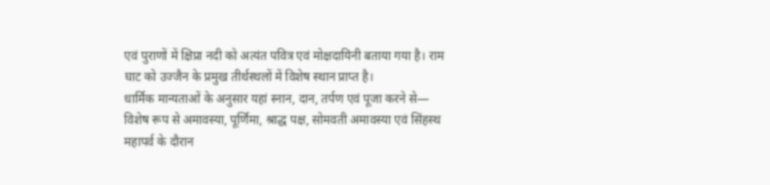एवं पुराणों में क्षिप्रा नदी को अत्यंत पवित्र एवं मोक्षदायिनी बताया गया है। राम घाट को उज्जैन के प्रमुख तीर्थस्थलों में विशेष स्थान प्राप्त है।
धार्मिक मान्यताओं के अनुसार यहां स्नान, दान, तर्पण एवं पूजा करने से—
विशेष रूप से अमावस्या, पूर्णिमा, श्राद्ध पक्ष, सोमवती अमावस्या एवं सिंहस्थ महापर्व के दौरान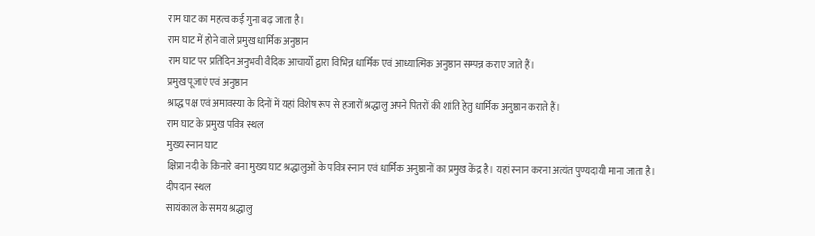राम घाट का महत्व कई गुना बढ़ जाता है।
राम घाट में होने वाले प्रमुख धार्मिक अनुष्ठान
राम घाट पर प्रतिदिन अनुभवी वैदिक आचार्यों द्वारा विभिन्न धार्मिक एवं आध्यात्मिक अनुष्ठान सम्पन्न कराए जाते हैं।
प्रमुख पूजाएं एवं अनुष्ठान
श्राद्ध पक्ष एवं अमावस्या के दिनों में यहां विशेष रूप से हजारों श्रद्धालु अपने पितरों की शांति हेतु धार्मिक अनुष्ठान कराते हैं।
राम घाट के प्रमुख पवित्र स्थल
मुख्य स्नान घाट
क्षिप्रा नदी के किनारे बना मुख्य घाट श्रद्धालुओं के पवित्र स्नान एवं धार्मिक अनुष्ठानों का प्रमुख केंद्र है। यहां स्नान करना अत्यंत पुण्यदायी माना जाता है।
दीपदान स्थल
सायंकाल के समय श्रद्धालु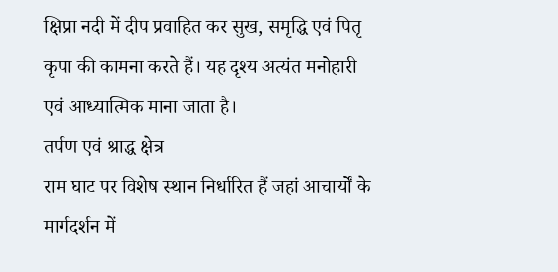क्षिप्रा नदी में दीप प्रवाहित कर सुख, समृद्धि एवं पितृ कृपा की कामना करते हैं। यह दृश्य अत्यंत मनोहारी एवं आध्यात्मिक माना जाता है।
तर्पण एवं श्राद्ध क्षेत्र
राम घाट पर विशेष स्थान निर्धारित हैं जहां आचार्यों के मार्गदर्शन में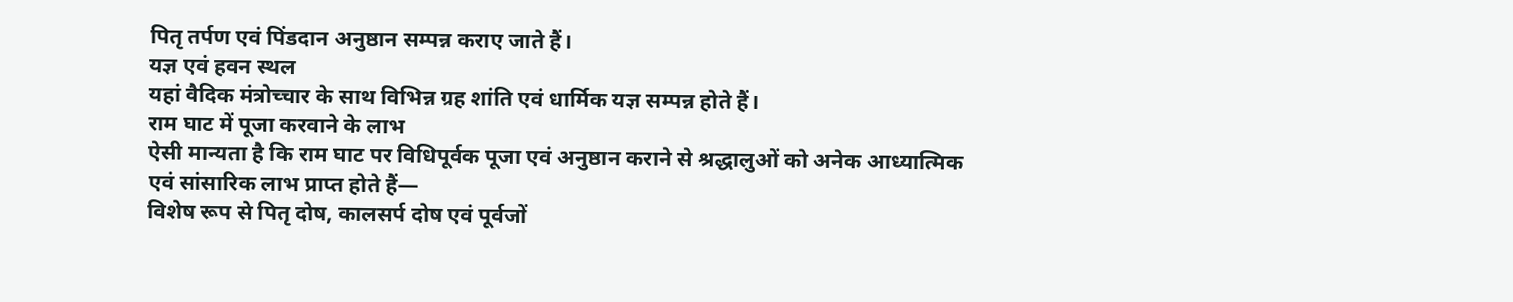पितृ तर्पण एवं पिंडदान अनुष्ठान सम्पन्न कराए जाते हैं।
यज्ञ एवं हवन स्थल
यहां वैदिक मंत्रोच्चार के साथ विभिन्न ग्रह शांति एवं धार्मिक यज्ञ सम्पन्न होते हैं।
राम घाट में पूजा करवाने के लाभ
ऐसी मान्यता है कि राम घाट पर विधिपूर्वक पूजा एवं अनुष्ठान कराने से श्रद्धालुओं को अनेक आध्यात्मिक एवं सांसारिक लाभ प्राप्त होते हैं—
विशेष रूप से पितृ दोष, कालसर्प दोष एवं पूर्वजों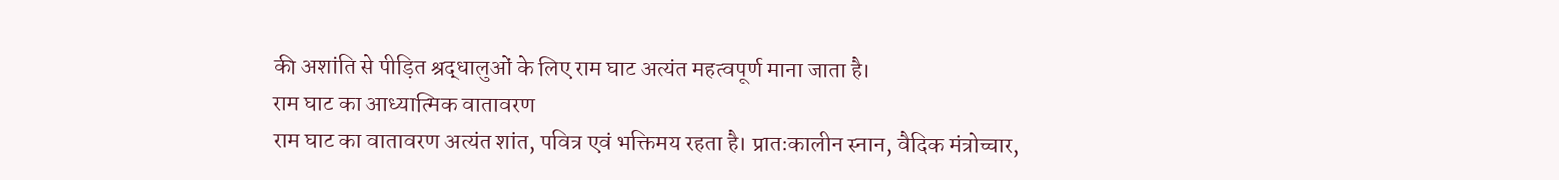की अशांति से पीड़ित श्रद्धालुओं के लिए राम घाट अत्यंत महत्वपूर्ण माना जाता है।
राम घाट का आध्यात्मिक वातावरण
राम घाट का वातावरण अत्यंत शांत, पवित्र एवं भक्तिमय रहता है। प्रातःकालीन स्नान, वैदिक मंत्रोच्चार,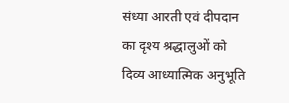संध्या आरती एवं दीपदान का दृश्य श्रद्धालुओं को दिव्य आध्यात्मिक अनुभूति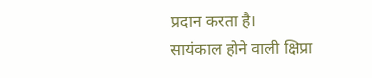प्रदान करता है।
सायंकाल होने वाली क्षिप्रा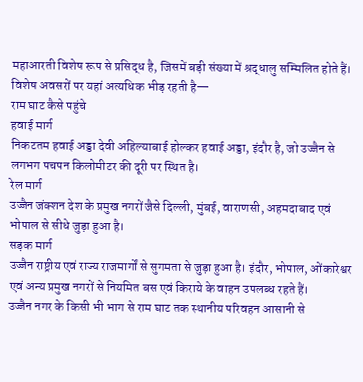महाआरती विशेष रूप से प्रसिद्ध है, जिसमें बड़ी संख्या में श्रद्धालु सम्मिलित होते हैं।
विशेष अवसरों पर यहां अत्यधिक भीड़ रहती है—
राम घाट कैसे पहुंचे
हवाई मार्ग
निकटतम हवाई अड्डा देवी अहिल्याबाई होल्कर हवाई अड्डा, इंदौर है, जो उज्जैन से लगभग पचपन किलोमीटर की दूरी पर स्थित है।
रेल मार्ग
उज्जैन जंक्शन देश के प्रमुख नगरों जैसे दिल्ली, मुंबई, वाराणसी, अहमदाबाद एवं भोपाल से सीधे जुड़ा हुआ है।
सड़क मार्ग
उज्जैन राष्ट्रीय एवं राज्य राजमार्गों से सुगमता से जुड़ा हुआ है। इंदौर, भोपाल, ओंकारेश्वर एवं अन्य प्रमुख नगरों से नियमित बस एवं किराये के वाहन उपलब्ध रहते हैं।
उज्जैन नगर के किसी भी भाग से राम घाट तक स्थानीय परिवहन आसानी से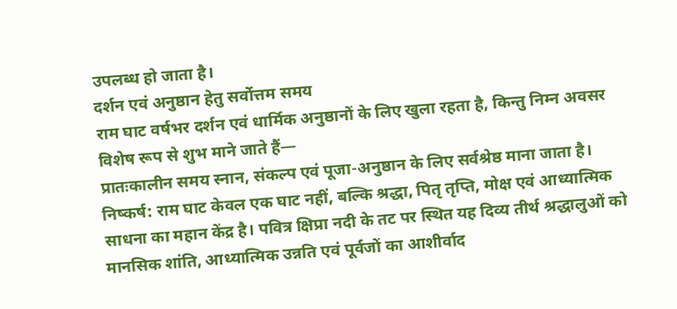उपलब्ध हो जाता है।
दर्शन एवं अनुष्ठान हेतु सर्वोत्तम समय
राम घाट वर्षभर दर्शन एवं धार्मिक अनुष्ठानों के लिए खुला रहता है, किन्तु निम्न अवसर विशेष रूप से शुभ माने जाते हैं—
प्रातःकालीन समय स्नान, संकल्प एवं पूजा-अनुष्ठान के लिए सर्वश्रेष्ठ माना जाता है।
निष्कर्ष: राम घाट केवल एक घाट नहीं, बल्कि श्रद्धा, पितृ तृप्ति, मोक्ष एवं आध्यात्मिक साधना का महान केंद्र है। पवित्र क्षिप्रा नदी के तट पर स्थित यह दिव्य तीर्थ श्रद्धालुओं को मानसिक शांति, आध्यात्मिक उन्नति एवं पूर्वजों का आशीर्वाद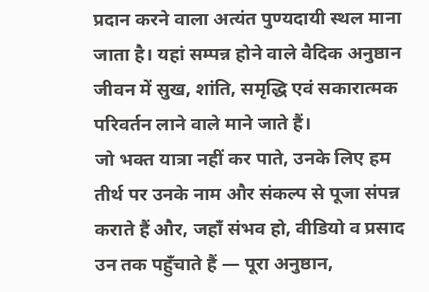प्रदान करने वाला अत्यंत पुण्यदायी स्थल माना जाता है। यहां सम्पन्न होने वाले वैदिक अनुष्ठान जीवन में सुख, शांति, समृद्धि एवं सकारात्मक परिवर्तन लाने वाले माने जाते हैं।
जो भक्त यात्रा नहीं कर पाते, उनके लिए हम तीर्थ पर उनके नाम और संकल्प से पूजा संपन्न कराते हैं और, जहाँ संभव हो, वीडियो व प्रसाद उन तक पहुँचाते हैं — पूरा अनुष्ठान,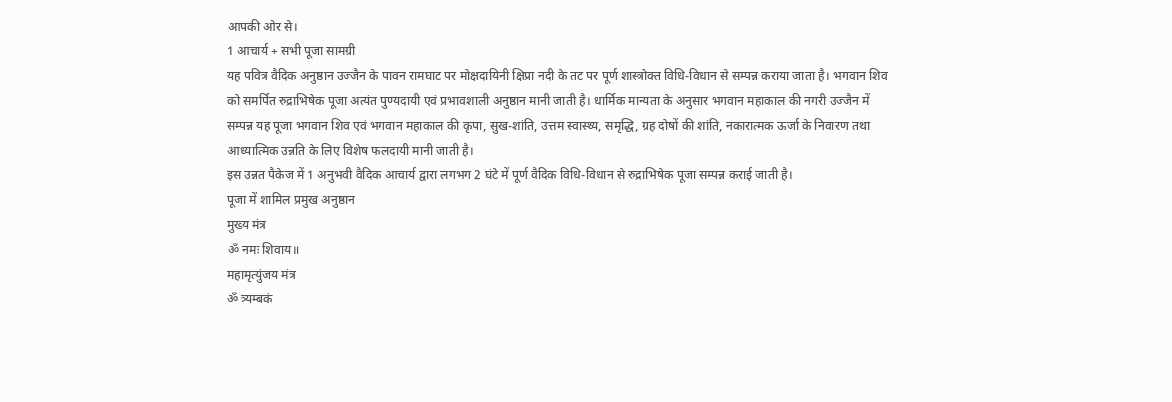आपकी ओर से।
1 आचार्य + सभी पूजा सामग्री
यह पवित्र वैदिक अनुष्ठान उज्जैन के पावन रामघाट पर मोक्षदायिनी क्षिप्रा नदी के तट पर पूर्ण शास्त्रोक्त विधि-विधान से सम्पन्न कराया जाता है। भगवान शिव को समर्पित रुद्राभिषेक पूजा अत्यंत पुण्यदायी एवं प्रभावशाली अनुष्ठान मानी जाती है। धार्मिक मान्यता के अनुसार भगवान महाकाल की नगरी उज्जैन में सम्पन्न यह पूजा भगवान शिव एवं भगवान महाकाल की कृपा, सुख-शांति, उत्तम स्वास्थ्य, समृद्धि, ग्रह दोषों की शांति, नकारात्मक ऊर्जा के निवारण तथा आध्यात्मिक उन्नति के लिए विशेष फलदायी मानी जाती है।
इस उन्नत पैकेज में 1 अनुभवी वैदिक आचार्य द्वारा लगभग 2 घंटे में पूर्ण वैदिक विधि-विधान से रुद्राभिषेक पूजा सम्पन्न कराई जाती है।
पूजा में शामिल प्रमुख अनुष्ठान
मुख्य मंत्र
ॐ नमः शिवाय॥
महामृत्युंजय मंत्र
ॐ त्र्यम्बकं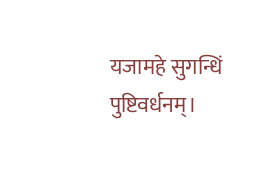यजामहे सुगन्धिं पुष्टिवर्धनम्।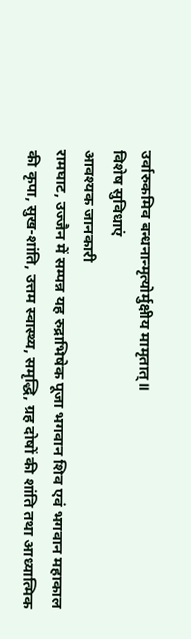उर्वारुकमिव बन्धनान्मृत्योर्मुक्षीय मामृतात्॥
विशेष सुविधाएं
आवश्यक जानकारी
रामघाट, उज्जैन में सम्पन्न यह रुद्राभिषेक पूजा भगवान शिव एवं भगवान महाकाल की कृपा, सुख-शांति, उत्तम स्वास्थ्य, समृद्धि, ग्रह दोषों की शांति तथा आध्यात्मिक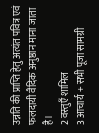उन्नति की प्राप्ति हेतु अत्यंत पवित्र एवं फलदायी वैदिक अनुष्ठान माना जाता है।
2 वस्तुएँ शामिल
3 आचार्य + सभी पूजा सामग्री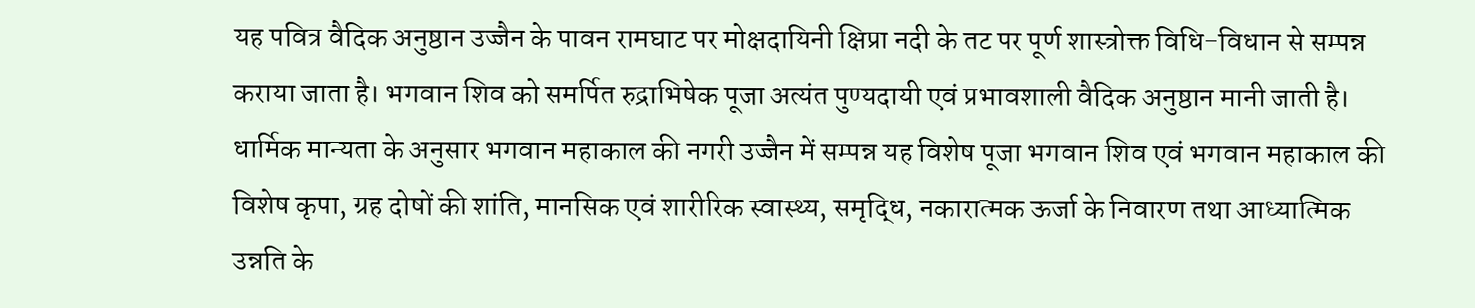यह पवित्र वैदिक अनुष्ठान उज्जैन के पावन रामघाट पर मोक्षदायिनी क्षिप्रा नदी के तट पर पूर्ण शास्त्रोक्त विधि-विधान से सम्पन्न कराया जाता है। भगवान शिव को समर्पित रुद्राभिषेक पूजा अत्यंत पुण्यदायी एवं प्रभावशाली वैदिक अनुष्ठान मानी जाती है। धार्मिक मान्यता के अनुसार भगवान महाकाल की नगरी उज्जैन में सम्पन्न यह विशेष पूजा भगवान शिव एवं भगवान महाकाल की विशेष कृपा, ग्रह दोषों की शांति, मानसिक एवं शारीरिक स्वास्थ्य, समृद्धि, नकारात्मक ऊर्जा के निवारण तथा आध्यात्मिक उन्नति के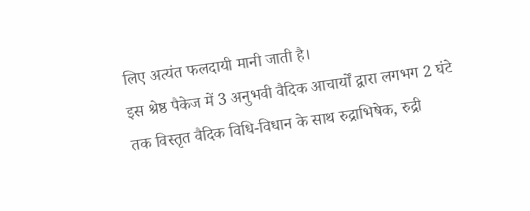लिए अत्यंत फलदायी मानी जाती है।
इस श्रेष्ठ पैकेज में 3 अनुभवी वैदिक आचार्यों द्वारा लगभग 2 घंटे तक विस्तृत वैदिक विधि-विधान के साथ रुद्राभिषेक, रुद्री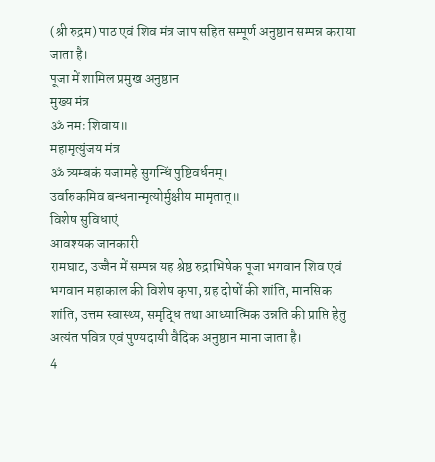(श्री रुद्रम) पाठ एवं शिव मंत्र जाप सहित सम्पूर्ण अनुष्ठान सम्पन्न कराया जाता है।
पूजा में शामिल प्रमुख अनुष्ठान
मुख्य मंत्र
ॐ नमः शिवाय॥
महामृत्युंजय मंत्र
ॐ त्र्यम्बकं यजामहे सुगन्धिं पुष्टिवर्धनम्।
उर्वारुकमिव बन्धनान्मृत्योर्मुक्षीय मामृतात्॥
विशेष सुविधाएं
आवश्यक जानकारी
रामघाट, उज्जैन में सम्पन्न यह श्रेष्ठ रुद्राभिषेक पूजा भगवान शिव एवं भगवान महाकाल की विशेष कृपा, ग्रह दोषों की शांति, मानसिक शांति, उत्तम स्वास्थ्य, समृद्धि तथा आध्यात्मिक उन्नति की प्राप्ति हेतु अत्यंत पवित्र एवं पुण्यदायी वैदिक अनुष्ठान माना जाता है।
4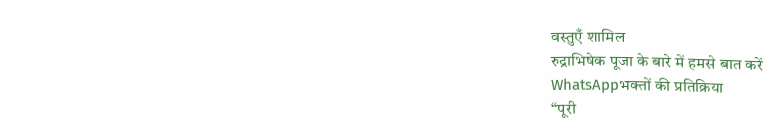वस्तुएँ शामिल
रुद्राभिषेक पूजा के बारे में हमसे बात करें
WhatsAppभक्तों की प्रतिक्रिया
“पूरी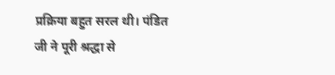प्रक्रिया बहुत सरल थी। पंडित जी ने पूरी श्रद्धा से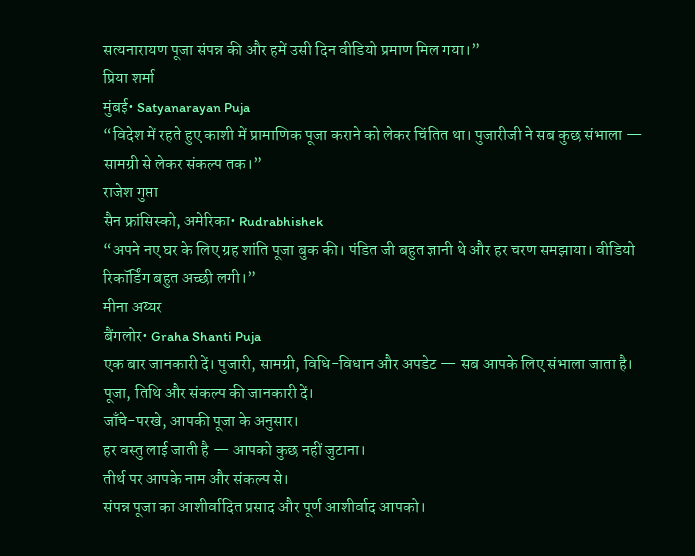सत्यनारायण पूजा संपन्न की और हमें उसी दिन वीडियो प्रमाण मिल गया।”
प्रिया शर्मा
मुंबई• Satyanarayan Puja
“विदेश में रहते हुए काशी में प्रामाणिक पूजा कराने को लेकर चिंतित था। पुजारीजी ने सब कुछ संभाला — सामग्री से लेकर संकल्प तक।”
राजेश गुप्ता
सैन फ्रांसिस्को, अमेरिका• Rudrabhishek
“अपने नए घर के लिए ग्रह शांति पूजा बुक की। पंडित जी बहुत ज्ञानी थे और हर चरण समझाया। वीडियो रिकॉर्डिंग बहुत अच्छी लगी।”
मीना अय्यर
बैंगलोर• Graha Shanti Puja
एक बार जानकारी दें। पुजारी, सामग्री, विधि-विधान और अपडेट — सब आपके लिए संभाला जाता है।
पूजा, तिथि और संकल्प की जानकारी दें।
जाँचे-परखे, आपकी पूजा के अनुसार।
हर वस्तु लाई जाती है — आपको कुछ नहीं जुटाना।
तीर्थ पर आपके नाम और संकल्प से।
संपन्न पूजा का आशीर्वादित प्रसाद और पूर्ण आशीर्वाद आपको।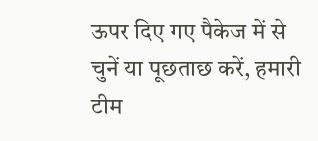ऊपर दिए गए पैकेज में से चुनें या पूछताछ करें, हमारी टीम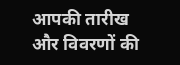आपकी तारीख और विवरणों की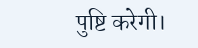पुष्टि करेगी।